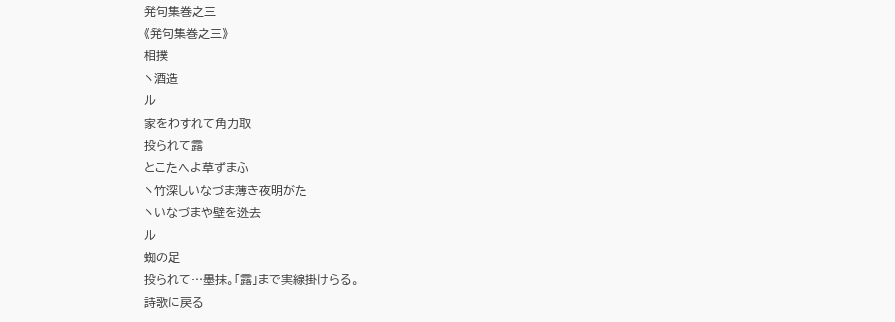発句集巻之三
《発句集巻之三》
相撲
ヽ酒造
ル
家をわすれて角力取
投られて露
とこたへよ草ずまふ
ヽ竹深しいなづま薄き夜明がた
ヽいなづまや壁を迯去
ル
蜘の足
投られて…墨抹。「露」まで実線掛けらる。
詩歌に戻る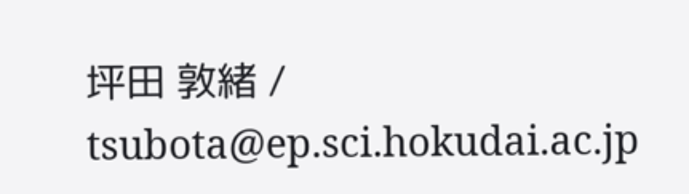坪田 敦緒 / tsubota@ep.sci.hokudai.ac.jp